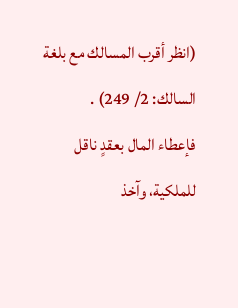(انظر أقرب المسالك مع بلغة السالك: 2/ 249) .
فإعطاء المال بعقدٍ ناقل للملكية، وآخذ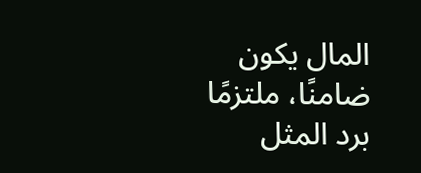المال يكون ضامنًا، ملتزمًا برد المثل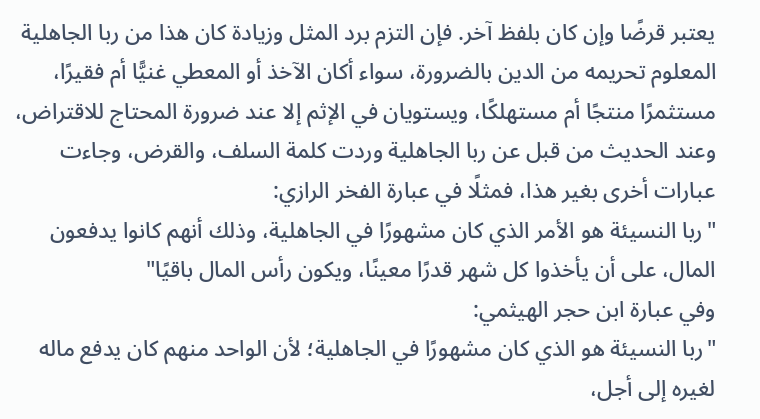يعتبر قرضًا وإن كان بلفظ آخر. فإن التزم برد المثل وزيادة كان هذا من ربا الجاهلية المعلوم تحريمه من الدين بالضرورة، سواء أكان الآخذ أو المعطي غنيًّا أم فقيرًا، مستثمرًا منتجًا أم مستهلكًا، ويستويان في الإثم إلا عند ضرورة المحتاج للاقتراض، وعند الحديث من قبل عن ربا الجاهلية وردت كلمة السلف، والقرض، وجاءت عبارات أخرى بغير هذا، فمثلًا في عبارة الفخر الرازي:
"ربا النسيئة هو الأمر الذي كان مشهورًا في الجاهلية، وذلك أنهم كانوا يدفعون المال، على أن يأخذوا كل شهر قدرًا معينًا، ويكون رأس المال باقيًا"
وفي عبارة ابن حجر الهيثمي:
"ربا النسيئة هو الذي كان مشهورًا في الجاهلية؛ لأن الواحد منهم كان يدفع ماله لغيره إلى أجل،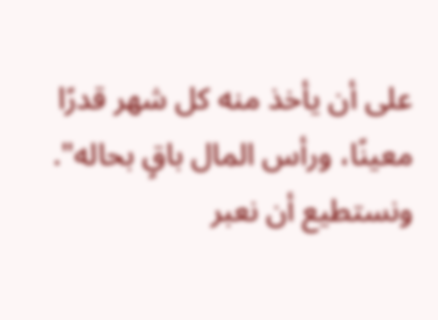على أن يأخذ منه كل شهر قدرًا معينًا، ورأس المال باقٍ بحاله".
ونستطيع أن نعبر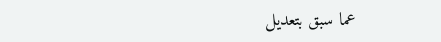عما سبق بتعديل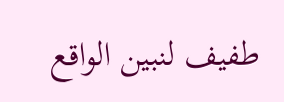طفيف لنبين الواقع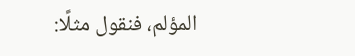المؤلم، فنقول مثلًا: